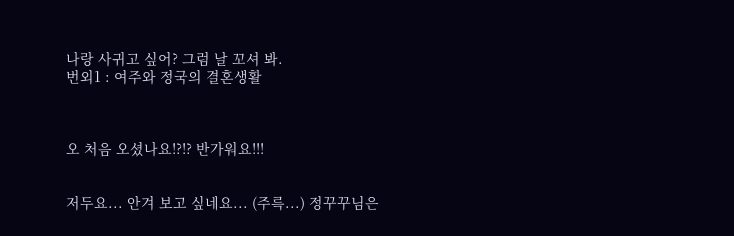나랑 사귀고 싶어? 그럼 날 꼬셔 봐.
번외1 : 여주와 정국의 결혼생활



오 처음 오셨나요!?!? 반가워요!!!


저두요... 안겨 보고 싶네요... (주륵...) 정꾸꾸님은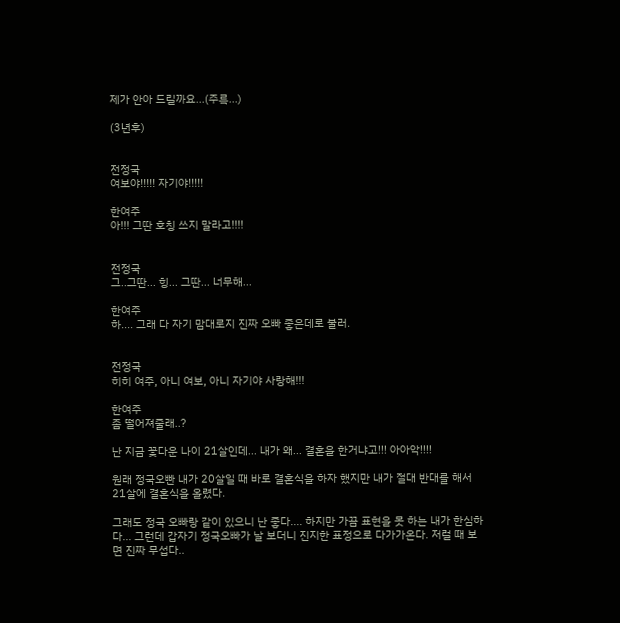제가 안아 드릴까요...(주륵...)

(3년후)


전정국
여보야!!!!! 자기야!!!!!

한여주
아!!! 그딴 호칭 쓰지 말라고!!!!


전정국
그..그딴... 힝... 그딴... 너무해...

한여주
하.... 그래 다 자기 맘대로지 진짜 오빠 좋은데로 불러.


전정국
히히 여주, 아니 여보, 아니 자기야 사랑해!!!

한여주
좀 떨어져줄래..?

난 지금 꽃다운 나이 21살인데... 내가 왜... 결혼을 한거냐고!!! 아아악!!!!

원래 정국오빤 내가 20살일 때 바로 결혼식을 하자 했지만 내가 절대 반대를 해서 21살에 결혼식을 올렸다.

그래도 정국 오빠랑 같이 있으니 난 좋다.... 하지만 가끔 표현을 못 하는 내가 한심하다... 그런데 갑자기 정국오빠가 날 보더니 진지한 표정으로 다가가온다. 저럴 때 보면 진짜 무섭다..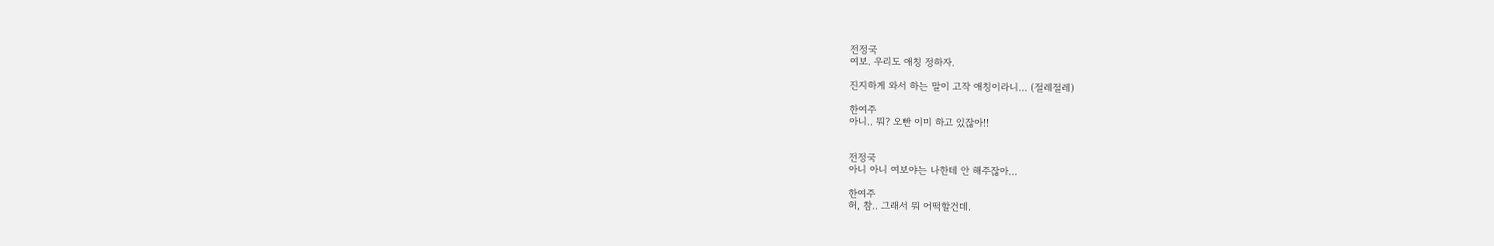전정국
여보. 우리도 애칭 정하자.

진지하게 와서 하는 말이 고작 애칭이라니... (절레절레)

한여주
아니.. 뭐? 오빤 이미 하고 있잖아!!


전정국
아니 아니 여보야는 나한테 안 해주잖아...

한여주
허, 참.. 그래서 뭐 어떡할건데.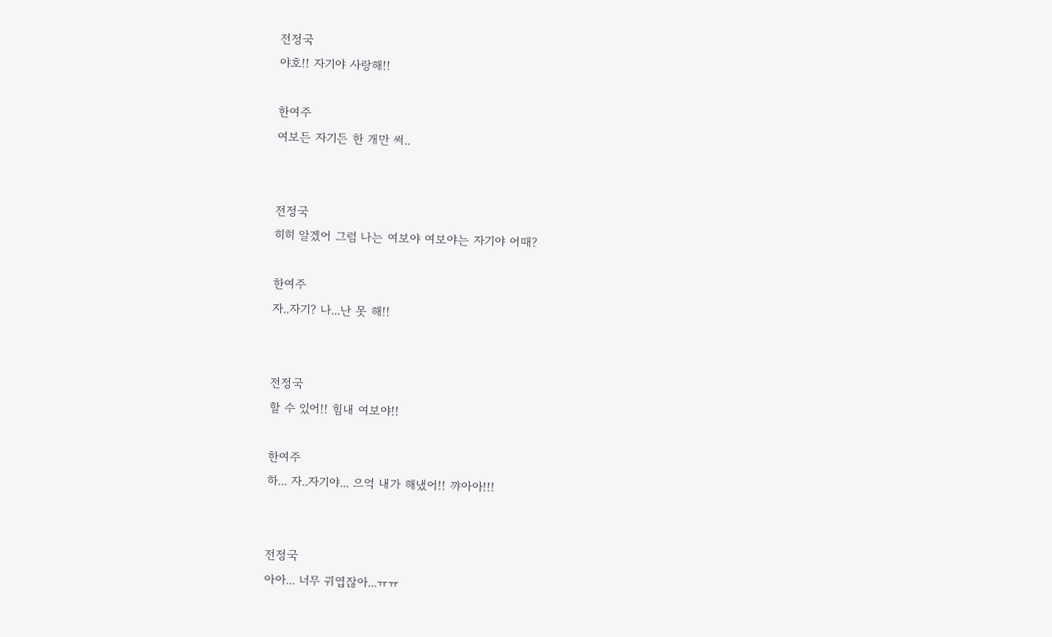전정국
야호!! 자기야 사랑해!!

한여주
여보든 자기든 한 개만 써..


전정국
히히 알겠어 그럼 나는 여보야 여보야는 자기야 어때?

한여주
자..자기? 나...난 못 해!!


전정국
할 수 있어!! 힘내 여보야!!

한여주
하... 자..자기야... 으억 내가 해냈어!! 꺄아아!!!


전정국
아아... 너무 귀엽잖아...ㅠㅠ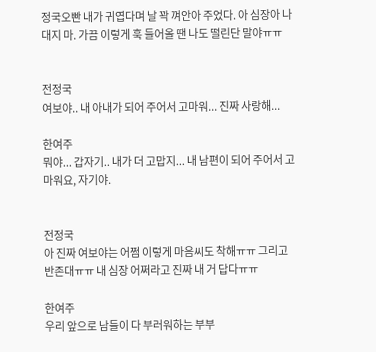정국오빤 내가 귀엽다며 날 꽉 껴안아 주었다. 아 심장아 나대지 마. 가끔 이렇게 훅 들어올 땐 나도 떨린단 말야ㅠㅠ


전정국
여보야.. 내 아내가 되어 주어서 고마워... 진짜 사랑해...

한여주
뭐야... 갑자기.. 내가 더 고맙지... 내 남편이 되어 주어서 고마워요, 자기야.


전정국
아 진짜 여보야는 어쩜 이렇게 마음씨도 착해ㅠㅠ 그리고 반존대ㅠㅠ 내 심장 어쩌라고 진짜 내 거 답다ㅠㅠ

한여주
우리 앞으로 남들이 다 부러워하는 부부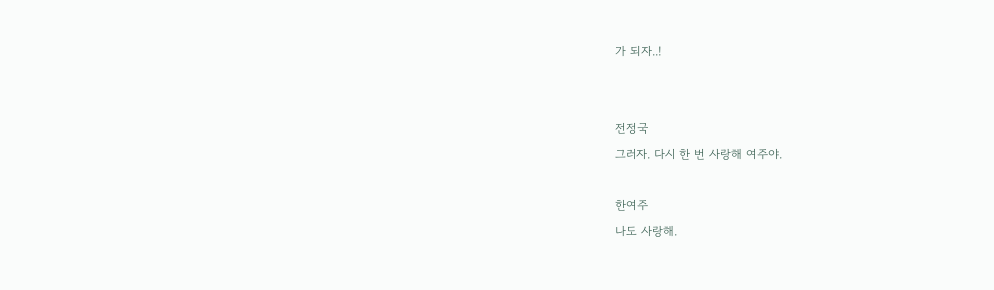가 되자..!


전정국
그러자. 다시 한 번 사랑해 여주야.

한여주
나도 사랑해.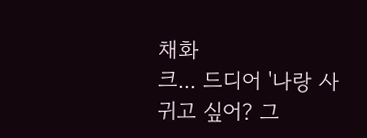채화
크... 드디어 '나랑 사귀고 싶어? 그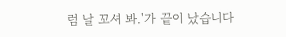럼 날 꼬셔 봐.'가 끝이 났습니다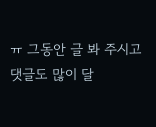ㅠ 그동안 글 봐 주시고 댓글도 많이 달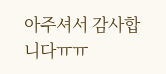아주셔서 감사합니다ㅠㅠ